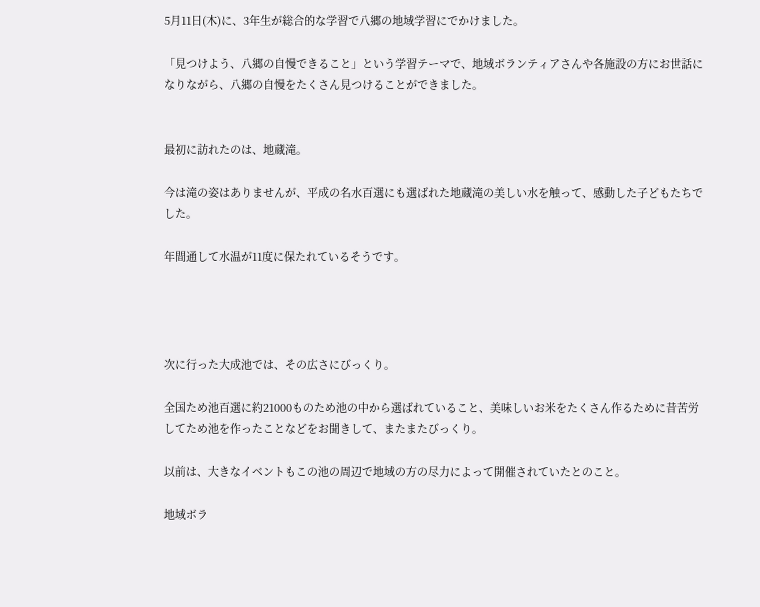5月11日(木)に、3年生が総合的な学習で八郷の地域学習にでかけました。

「見つけよう、八郷の自慢できること」という学習テーマで、地域ボランティアさんや各施設の方にお世話になりながら、八郷の自慢をたくさん見つけることができました。


最初に訪れたのは、地蔵滝。

今は滝の姿はありませんが、平成の名水百選にも選ばれた地蔵滝の美しい水を触って、感動した子どもたちでした。

年間通して水温が11度に保たれているそうです。




次に行った大成池では、その広さにびっくり。

全国ため池百選に約21000ものため池の中から選ばれていること、美味しいお米をたくさん作るために昔苦労してため池を作ったことなどをお聞きして、またまたびっくり。

以前は、大きなイベントもこの池の周辺で地域の方の尽力によって開催されていたとのこと。

地域ボラ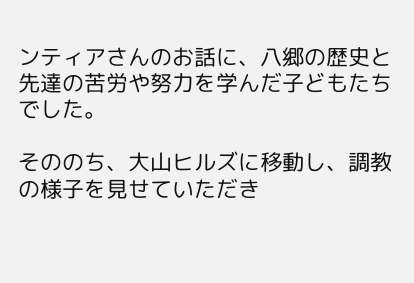ンティアさんのお話に、八郷の歴史と先達の苦労や努力を学んだ子どもたちでした。

そののち、大山ヒルズに移動し、調教の様子を見せていただき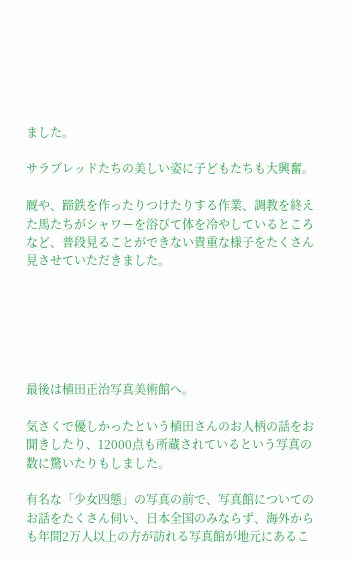ました。

サラブレッドたちの美しい姿に子どもたちも大興奮。

厩や、蹄鉄を作ったりつけたりする作業、調教を終えた馬たちがシャワーを浴びて体を冷やしているところなど、普段見ることができない貴重な様子をたくさん見させていただきました。






最後は植田正治写真美術館へ。

気さくで優しかったという植田さんのお人柄の話をお聞きしたり、12000点も所蔵されているという写真の数に驚いたりもしました。

有名な「少女四態」の写真の前で、写真館についてのお話をたくさん伺い、日本全国のみならず、海外からも年間2万人以上の方が訪れる写真館が地元にあるこ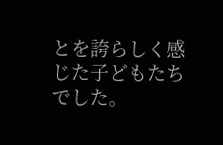とを誇らしく感じた子どもたちでした。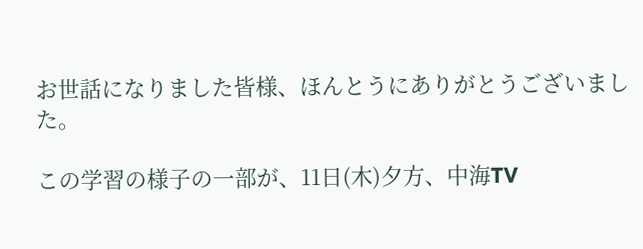お世話になりました皆様、ほんとうにありがとうございました。

この学習の様子の一部が、11日(木)夕方、中海TV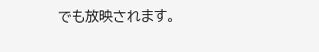でも放映されます。